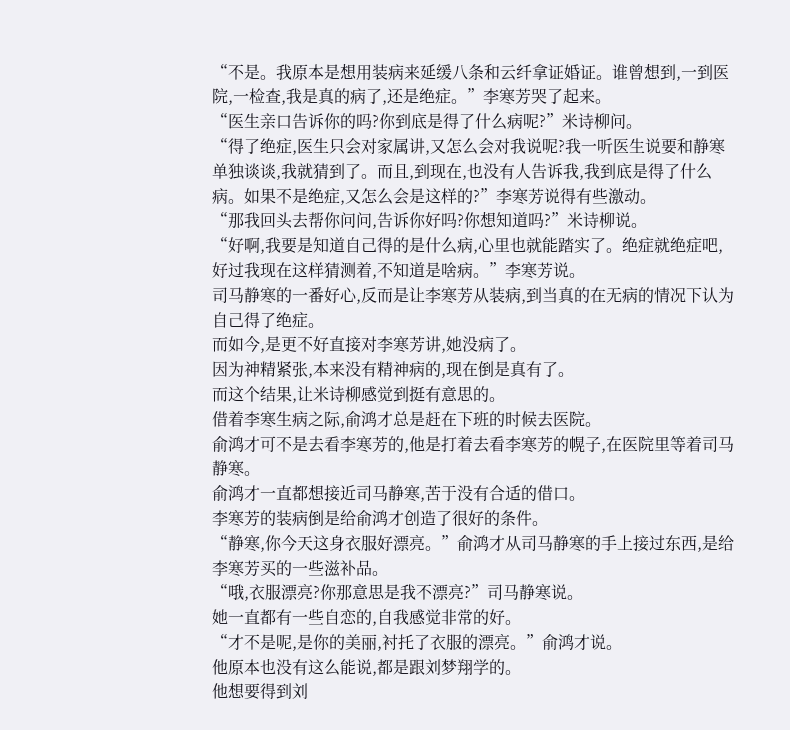“不是。我原本是想用装病来延缓八条和云纤拿证婚证。谁曾想到,一到医院,一检查,我是真的病了,还是绝症。”李寒芳哭了起来。
“医生亲口告诉你的吗?你到底是得了什么病呢?”米诗柳问。
“得了绝症,医生只会对家属讲,又怎么会对我说呢?我一听医生说要和静寒单独谈谈,我就猜到了。而且,到现在,也没有人告诉我,我到底是得了什么病。如果不是绝症,又怎么会是这样的?”李寒芳说得有些激动。
“那我回头去帮你问问,告诉你好吗?你想知道吗?”米诗柳说。
“好啊,我要是知道自己得的是什么病,心里也就能踏实了。绝症就绝症吧,好过我现在这样猜测着,不知道是啥病。”李寒芳说。
司马静寒的一番好心,反而是让李寒芳从装病,到当真的在无病的情况下认为自己得了绝症。
而如今,是更不好直接对李寒芳讲,她没病了。
因为神精紧张,本来没有精神病的,现在倒是真有了。
而这个结果,让米诗柳感觉到挺有意思的。
借着李寒生病之际,俞鸿才总是赶在下班的时候去医院。
俞鸿才可不是去看李寒芳的,他是打着去看李寒芳的幌子,在医院里等着司马静寒。
俞鸿才一直都想接近司马静寒,苦于没有合适的借口。
李寒芳的装病倒是给俞鸿才创造了很好的条件。
“静寒,你今天这身衣服好漂亮。”俞鸿才从司马静寒的手上接过东西,是给李寒芳买的一些滋补品。
“哦,衣服漂亮?你那意思是我不漂亮?”司马静寒说。
她一直都有一些自恋的,自我感觉非常的好。
“才不是呢,是你的美丽,衬托了衣服的漂亮。”俞鸿才说。
他原本也没有这么能说,都是跟刘梦翔学的。
他想要得到刘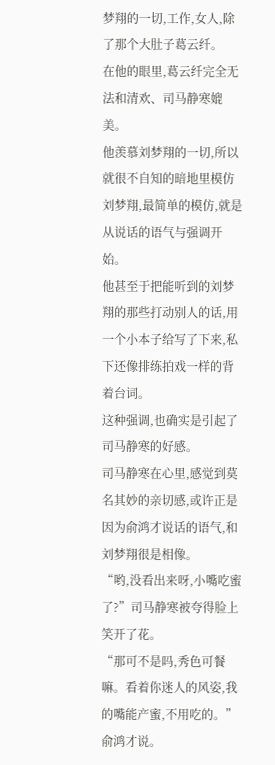梦翔的一切,工作,女人,除了那个大肚子葛云纤。
在他的眼里,葛云纤完全无法和清欢、司马静寒媲美。
他羡慕刘梦翔的一切,所以就很不自知的暗地里模仿刘梦翔,最简单的模仿,就是从说话的语气与强调开始。
他甚至于把能听到的刘梦翔的那些打动别人的话,用一个小本子给写了下来,私下还像排练拍戏一样的背着台词。
这种强调,也确实是引起了司马静寒的好感。
司马静寒在心里,感觉到莫名其妙的亲切感,或许正是因为俞鸿才说话的语气,和刘梦翔很是相像。
“哟,没看出来呀,小嘴吃蜜了?”司马静寒被夸得脸上笑开了花。
“那可不是吗,秀色可餐嘛。看着你迷人的风姿,我的嘴能产蜜,不用吃的。”俞鸿才说。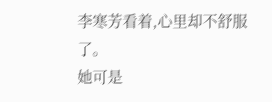李寒芳看着,心里却不舒服了。
她可是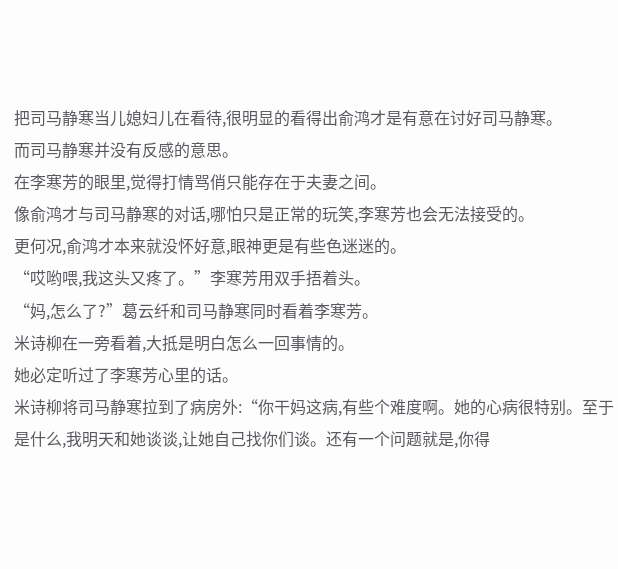把司马静寒当儿媳妇儿在看待,很明显的看得出俞鸿才是有意在讨好司马静寒。
而司马静寒并没有反感的意思。
在李寒芳的眼里,觉得打情骂俏只能存在于夫妻之间。
像俞鸿才与司马静寒的对话,哪怕只是正常的玩笑,李寒芳也会无法接受的。
更何况,俞鸿才本来就没怀好意,眼神更是有些色迷迷的。
“哎哟喂,我这头又疼了。”李寒芳用双手捂着头。
“妈,怎么了?”葛云纤和司马静寒同时看着李寒芳。
米诗柳在一旁看着,大抵是明白怎么一回事情的。
她必定听过了李寒芳心里的话。
米诗柳将司马静寒拉到了病房外:“你干妈这病,有些个难度啊。她的心病很特别。至于是什么,我明天和她谈谈,让她自己找你们谈。还有一个问题就是,你得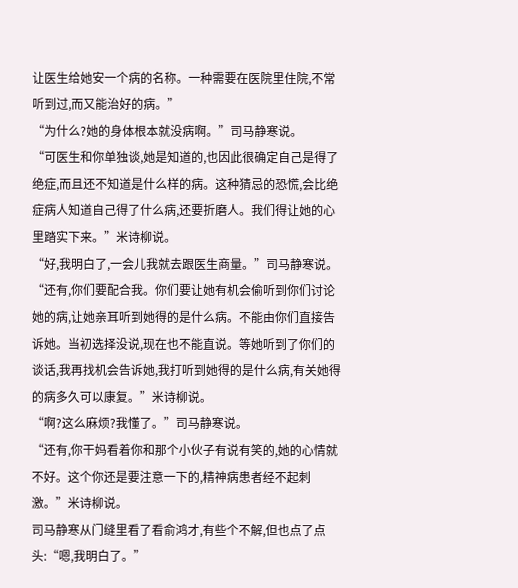让医生给她安一个病的名称。一种需要在医院里住院,不常听到过,而又能治好的病。”
“为什么?她的身体根本就没病啊。”司马静寒说。
“可医生和你单独谈,她是知道的,也因此很确定自己是得了绝症,而且还不知道是什么样的病。这种猜忌的恐慌,会比绝症病人知道自己得了什么病,还要折磨人。我们得让她的心里踏实下来。”米诗柳说。
“好,我明白了,一会儿我就去跟医生商量。”司马静寒说。
“还有,你们要配合我。你们要让她有机会偷听到你们讨论她的病,让她亲耳听到她得的是什么病。不能由你们直接告诉她。当初选择没说,现在也不能直说。等她听到了你们的谈话,我再找机会告诉她,我打听到她得的是什么病,有关她得的病多久可以康复。”米诗柳说。
“啊?这么麻烦?我懂了。”司马静寒说。
“还有,你干妈看着你和那个小伙子有说有笑的,她的心情就不好。这个你还是要注意一下的,精神病患者经不起刺激。”米诗柳说。
司马静寒从门缝里看了看俞鸿才,有些个不解,但也点了点头:“嗯,我明白了。”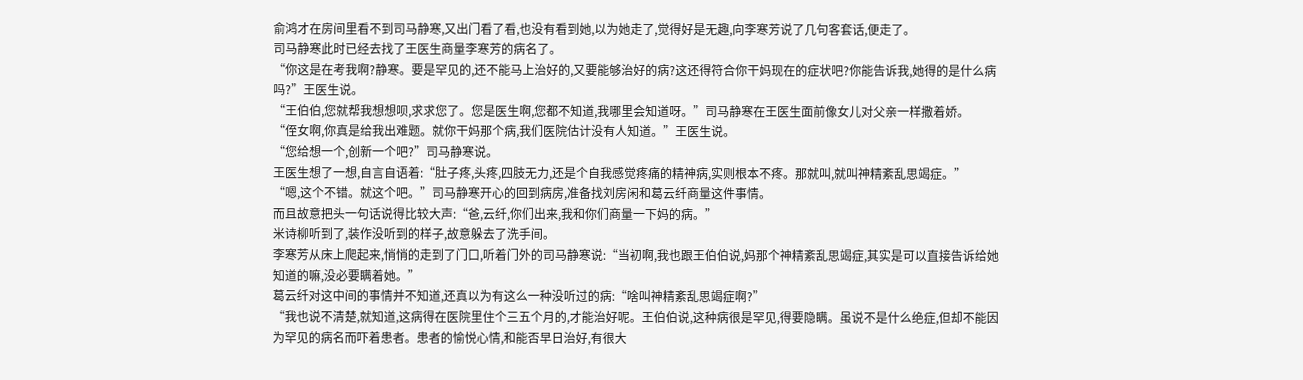俞鸿才在房间里看不到司马静寒,又出门看了看,也没有看到她,以为她走了,觉得好是无趣,向李寒芳说了几句客套话,便走了。
司马静寒此时已经去找了王医生商量李寒芳的病名了。
“你这是在考我啊?静寒。要是罕见的,还不能马上治好的,又要能够治好的病?这还得符合你干妈现在的症状吧?你能告诉我,她得的是什么病吗?”王医生说。
“王伯伯,您就帮我想想呗,求求您了。您是医生啊,您都不知道,我哪里会知道呀。”司马静寒在王医生面前像女儿对父亲一样撒着娇。
“侄女啊,你真是给我出难题。就你干妈那个病,我们医院估计没有人知道。”王医生说。
“您给想一个,创新一个吧?”司马静寒说。
王医生想了一想,自言自语着:“肚子疼,头疼,四肢无力,还是个自我感觉疼痛的精神病,实则根本不疼。那就叫,就叫神精紊乱思竭症。”
“嗯,这个不错。就这个吧。”司马静寒开心的回到病房,准备找刘房闲和葛云纤商量这件事情。
而且故意把头一句话说得比较大声:“爸,云纤,你们出来,我和你们商量一下妈的病。”
米诗柳听到了,装作没听到的样子,故意躲去了洗手间。
李寒芳从床上爬起来,悄悄的走到了门口,听着门外的司马静寒说:“当初啊,我也跟王伯伯说,妈那个神精紊乱思竭症,其实是可以直接告诉给她知道的嘛,没必要瞒着她。”
葛云纤对这中间的事情并不知道,还真以为有这么一种没听过的病:“啥叫神精紊乱思竭症啊?”
“我也说不清楚,就知道,这病得在医院里住个三五个月的,才能治好呢。王伯伯说,这种病很是罕见,得要隐瞒。虽说不是什么绝症,但却不能因为罕见的病名而吓着患者。患者的愉悦心情,和能否早日治好,有很大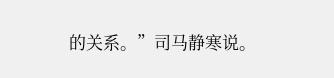的关系。”司马静寒说。